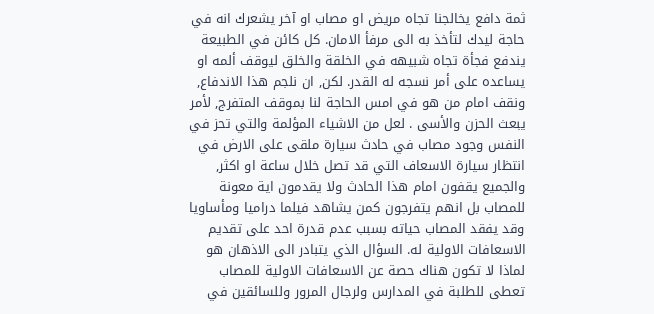ثمة دافع يخالجنا تجاه مريض او مصاب او آخر يشعرك انه في حاجة ليدك لتأخذ به الى مرفأ الامان. كل كائن في الطبيعة يندفع فجأة تجاه شبيهه في الخلقة والخلق ليوقف ألمه او يساعده على أمر نسجه له القدر. لكن, ان نلجم هذا الاندفاع, ونقف امام من هو في امس الحاجة لنا بموقف المتفرج, لأمر يبعث الحزن والأسى . لعل من الاشياء المؤلمة والتي تحز في النفس وجود مصاب في حادث سيارة ملقى على الارض في انتظار سيارة الاسعاف التي قد تصل خلال ساعة او اكثر, والجميع يقفون امام هذا الحادث ولا يقدمون اية معونة للمصاب بل انهم يتفرجون كمن يشاهد فيلما دراميا ومأساويا وقد يفقد المصاب حياته بسبب عدم قدرة احد على تقديم الاسعافات الاولية له. السؤال الذي يتبادر الى الاذهان هو لماذا لا تكون هناك حصة عن الاسعافات الاولية للمصاب تعطى للطلبة في المدارس ولرجال المرور وللسائقين في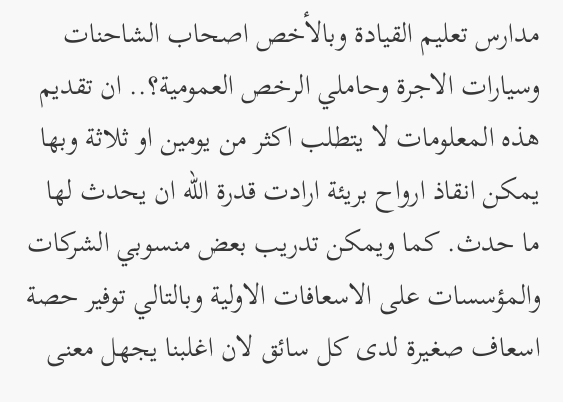مدارس تعليم القيادة وبالأخص اصحاب الشاحنات وسيارات الاجرة وحاملي الرخص العمومية؟.. ان تقديم هذه المعلومات لا يتطلب اكثر من يومين او ثلاثة وبها يمكن انقاذ ارواح بريئة ارادت قدرة الله ان يحدث لها ما حدث. كما ويمكن تدريب بعض منسوبي الشركات والمؤسسات على الاسعافات الاولية وبالتالي توفير حصة اسعاف صغيرة لدى كل سائق لان اغلبنا يجهل معنى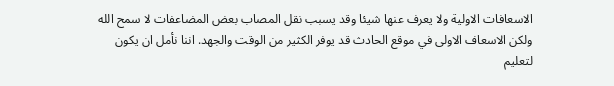الاسعافات الاولية ولا يعرف عنها شيئا وقد يسبب نقل المصاب بعض المضاعفات لا سمح الله ولكن الاسعاف الاولى في موقع الحادث قد يوفر الكثير من الوقت والجهد. اننا نأمل ان يكون لتعليم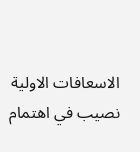الاسعافات الاولية نصيب في اهتمام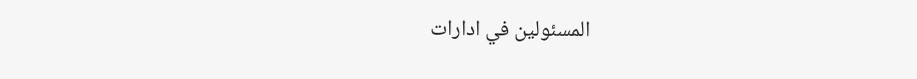المسئولين في ادارات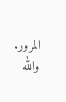المرور. والله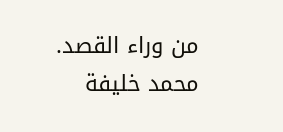من وراء القصد. محمد خليفة